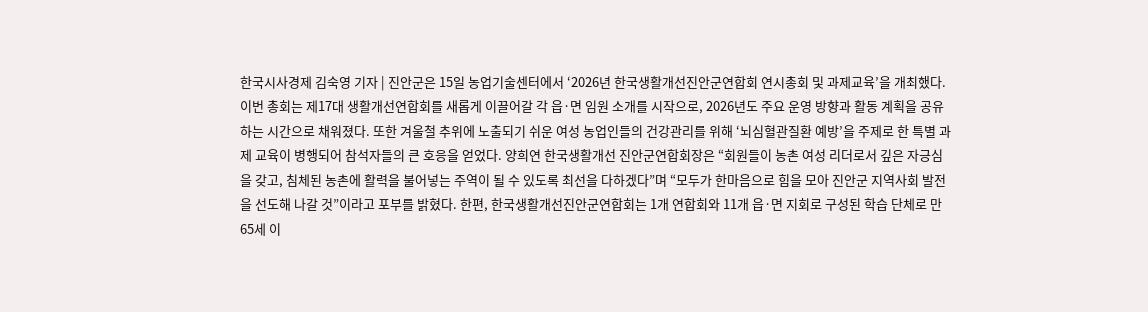한국시사경제 김숙영 기자 | 진안군은 15일 농업기술센터에서 ‘2026년 한국생활개선진안군연합회 연시총회 및 과제교육’을 개최했다. 이번 총회는 제17대 생활개선연합회를 새롭게 이끌어갈 각 읍·면 임원 소개를 시작으로, 2026년도 주요 운영 방향과 활동 계획을 공유하는 시간으로 채워졌다. 또한 겨울철 추위에 노출되기 쉬운 여성 농업인들의 건강관리를 위해 ‘뇌심혈관질환 예방’을 주제로 한 특별 과제 교육이 병행되어 참석자들의 큰 호응을 얻었다. 양희연 한국생활개선 진안군연합회장은 “회원들이 농촌 여성 리더로서 깊은 자긍심을 갖고, 침체된 농촌에 활력을 불어넣는 주역이 될 수 있도록 최선을 다하겠다”며 “모두가 한마음으로 힘을 모아 진안군 지역사회 발전을 선도해 나갈 것”이라고 포부를 밝혔다. 한편, 한국생활개선진안군연합회는 1개 연합회와 11개 읍·면 지회로 구성된 학습 단체로 만 65세 이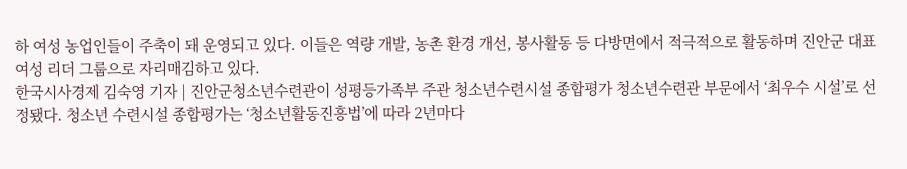하 여성 농업인들이 주축이 돼 운영되고 있다. 이들은 역량 개발, 농촌 환경 개선, 봉사활동 등 다방면에서 적극적으로 활동하며 진안군 대표 여성 리더 그룹으로 자리매김하고 있다.
한국시사경제 김숙영 기자 | 진안군청소년수련관이 성평등가족부 주관 청소년수련시설 종합평가 청소년수련관 부문에서 ‘최우수 시설’로 선정됐다. 청소년 수련시설 종합평가는 ‘청소년활동진흥법’에 따라 2년마다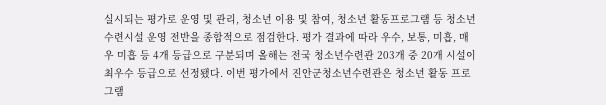실시되는 평가로 운영 및 관리, 청소년 이용 및 참여, 청소년 활동프로그램 등 청소년 수련시설 운영 전반을 종합적으로 점검한다. 평가 결과에 따라 우수, 보통, 미흡, 매우 미흡 등 4개 등급으로 구분되며 올해는 전국 청소년수련관 203개 중 20개 시설이 최우수 등급으로 선정됐다. 이번 평가에서 진안군청소년수련관은 청소년 활동 프로그램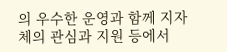의 우수한 운영과 함께 지자체의 관심과 지원 등에서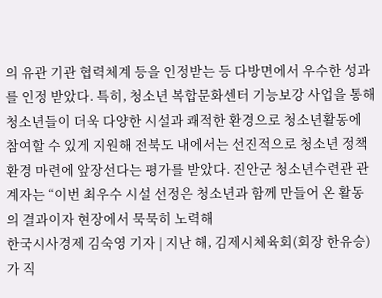의 유관 기관 협력체계 등을 인정받는 등 다방면에서 우수한 성과를 인정 받았다. 특히, 청소년 복합문화센터 기능보강 사업을 통해 청소년들이 더욱 다양한 시설과 쾌적한 환경으로 청소년활동에 참여할 수 있게 지원해 전북도 내에서는 선진적으로 청소년 정책 환경 마련에 앞장선다는 평가를 받았다. 진안군 청소년수련관 관계자는 “이번 최우수 시설 선정은 청소년과 함께 만들어 온 활동의 결과이자 현장에서 묵묵히 노력해
한국시사경제 김숙영 기자 | 지난 해, 김제시체육회(회장 한유승)가 직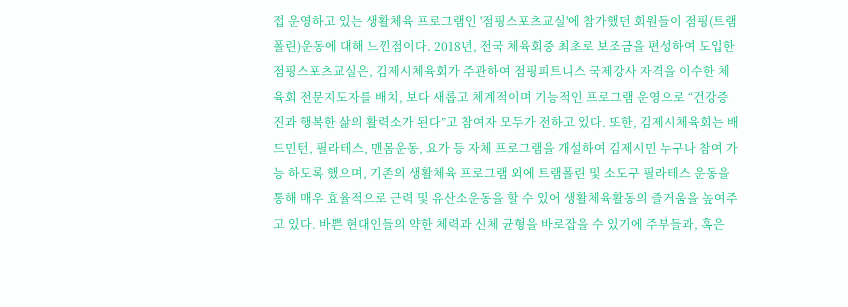접 운영하고 있는 생활체육 프로그램인 '점핑스포츠교실'에 참가했던 회원들이 점핑(트램폴린)운동에 대해 느낀점이다. 2018년, 전국 체육회중 최초로 보조금을 편성하여 도입한 점핑스포츠교실은, 김제시체육회가 주관하여 점핑피트니스 국제강사 자격을 이수한 체육회 전문지도자를 배치, 보다 새롭고 체계적이며 기능적인 프로그램 운영으로 “건강증진과 행복한 삶의 활력소가 된다”고 참여자 모두가 전하고 있다. 또한, 김제시체육회는 배드민턴, 필라테스, 맨몸운동, 요가 등 자체 프로그램을 개설하여 김제시민 누구나 참여 가능 하도록 했으며, 기존의 생활체육 프로그램 외에 트램폴린 및 소도구 필라테스 운동을 통해 매우 효율적으로 근력 및 유산소운동을 할 수 있어 생활체육활동의 즐거움을 높여주고 있다. 바쁜 현대인들의 약한 체력과 신체 균형을 바로잡을 수 있기에 주부들과, 혹은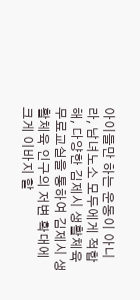아이들만 하는 운동이 아니라, 남녀노소 모두에게 적합해, 다양한 김제시 생활체육 무료교실을 통하여 김제시 생활체육 인구의 저변 확대에 크게 이바지 할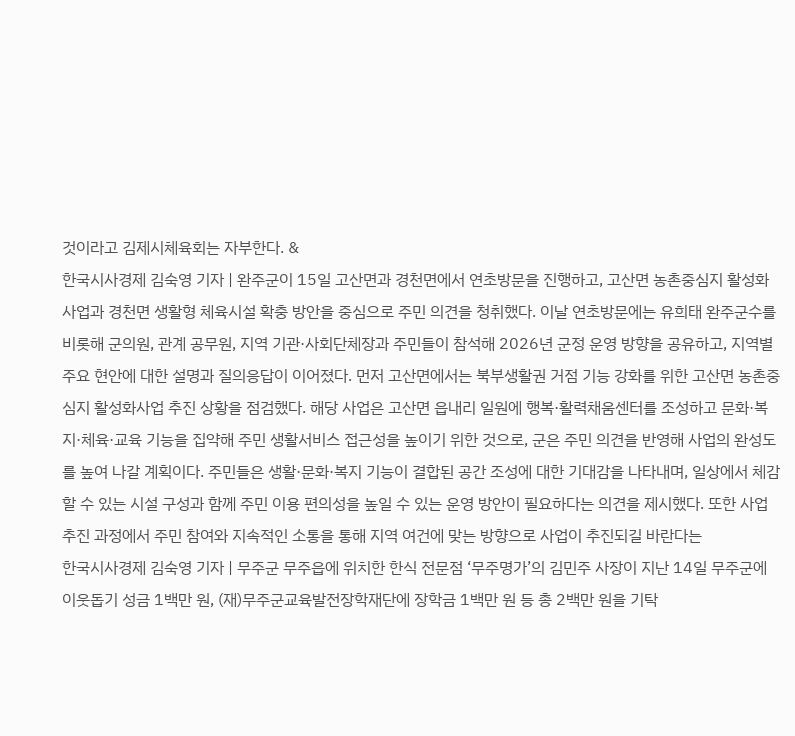것이라고 김제시체육회는 자부한다. &
한국시사경제 김숙영 기자 | 완주군이 15일 고산면과 경천면에서 연초방문을 진행하고, 고산면 농촌중심지 활성화사업과 경천면 생활형 체육시설 확충 방안을 중심으로 주민 의견을 청취했다. 이날 연초방문에는 유희태 완주군수를 비롯해 군의원, 관계 공무원, 지역 기관·사회단체장과 주민들이 참석해 2026년 군정 운영 방향을 공유하고, 지역별 주요 현안에 대한 설명과 질의응답이 이어졌다. 먼저 고산면에서는 북부생활권 거점 기능 강화를 위한 고산면 농촌중심지 활성화사업 추진 상황을 점검했다. 해당 사업은 고산면 읍내리 일원에 행복·활력채움센터를 조성하고 문화·복지·체육·교육 기능을 집약해 주민 생활서비스 접근성을 높이기 위한 것으로, 군은 주민 의견을 반영해 사업의 완성도를 높여 나갈 계획이다. 주민들은 생활·문화·복지 기능이 결합된 공간 조성에 대한 기대감을 나타내며, 일상에서 체감할 수 있는 시설 구성과 함께 주민 이용 편의성을 높일 수 있는 운영 방안이 필요하다는 의견을 제시했다. 또한 사업 추진 과정에서 주민 참여와 지속적인 소통을 통해 지역 여건에 맞는 방향으로 사업이 추진되길 바란다는
한국시사경제 김숙영 기자 | 무주군 무주읍에 위치한 한식 전문점 ‘무주명가’의 김민주 사장이 지난 14일 무주군에 이웃돕기 성금 1백만 원, (재)무주군교육발전장학재단에 장학금 1백만 원 등 총 2백만 원을 기탁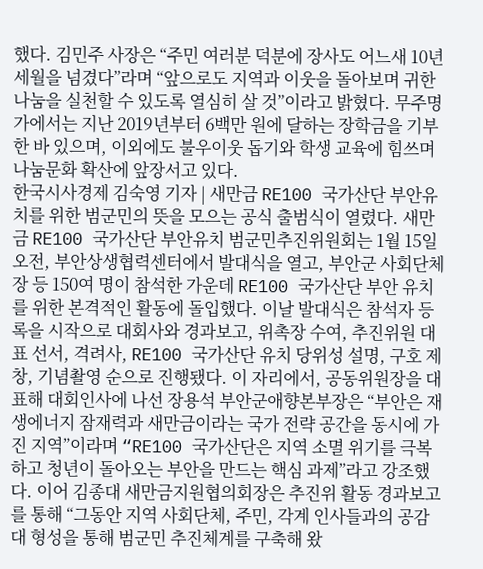했다. 김민주 사장은 “주민 여러분 덕분에 장사도 어느새 10년 세월을 넘겼다”라며 “앞으로도 지역과 이웃을 돌아보며 귀한 나눔을 실천할 수 있도록 열심히 살 것”이라고 밝혔다. 무주명가에서는 지난 2019년부터 6백만 원에 달하는 장학금을 기부한 바 있으며, 이외에도 불우이웃 돕기와 학생 교육에 힘쓰며 나눔문화 확산에 앞장서고 있다.
한국시사경제 김숙영 기자 | 새만금 RE100 국가산단 부안유치를 위한 범군민의 뜻을 모으는 공식 출범식이 열렸다. 새만금 RE100 국가산단 부안유치 범군민추진위원회는 1월 15일 오전, 부안상생협력센터에서 발대식을 열고, 부안군 사회단체장 등 150여 명이 참석한 가운데 RE100 국가산단 부안 유치를 위한 본격적인 활동에 돌입했다. 이날 발대식은 참석자 등록을 시작으로 대회사와 경과보고, 위촉장 수여, 추진위원 대표 선서, 격려사, RE100 국가산단 유치 당위성 설명, 구호 제창, 기념촬영 순으로 진행됐다. 이 자리에서, 공동위원장을 대표해 대회인사에 나선 장용석 부안군애향본부장은 “부안은 재생에너지 잠재력과 새만금이라는 국가 전략 공간을 동시에 가진 지역”이라며 “RE100 국가산단은 지역 소멸 위기를 극복하고 청년이 돌아오는 부안을 만드는 핵심 과제”라고 강조했다. 이어 김종대 새만금지원협의회장은 추진위 활동 경과보고를 통해 “그동안 지역 사회단체, 주민, 각계 인사들과의 공감대 형성을 통해 범군민 추진체계를 구축해 왔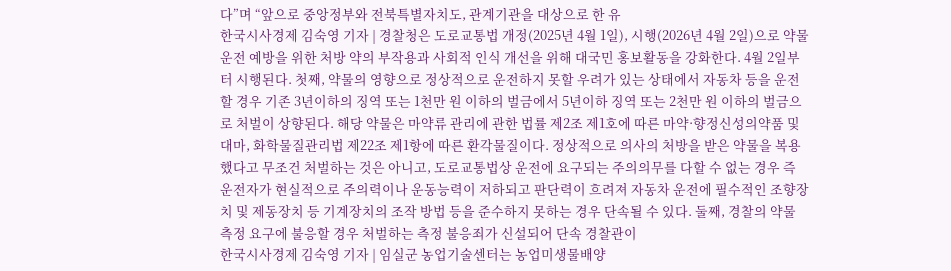다”며 “앞으로 중앙정부와 전북특별자치도, 관계기관을 대상으로 한 유
한국시사경제 김숙영 기자 | 경찰청은 도로교통법 개정(2025년 4월 1일), 시행(2026년 4월 2일)으로 약물 운전 예방을 위한 처방 약의 부작용과 사회적 인식 개선을 위해 대국민 홍보활동을 강화한다. 4월 2일부터 시행된다. 첫째, 약물의 영향으로 정상적으로 운전하지 못할 우려가 있는 상태에서 자동차 등을 운전할 경우 기존 3년이하의 징역 또는 1천만 원 이하의 벌금에서 5년이하 징역 또는 2천만 원 이하의 벌금으로 처벌이 상향된다. 해당 약물은 마약류 관리에 관한 법률 제2조 제1호에 따른 마약·향정신성의약품 및 대마, 화학물질관리법 제22조 제1항에 따른 환각물질이다. 정상적으로 의사의 처방을 받은 약물을 복용했다고 무조건 처벌하는 것은 아니고, 도로교통법상 운전에 요구되는 주의의무를 다할 수 없는 경우 즉 운전자가 현실적으로 주의력이나 운동능력이 저하되고 판단력이 흐려져 자동차 운전에 필수적인 조향장치 및 제동장치 등 기계장치의 조작 방법 등을 준수하지 못하는 경우 단속될 수 있다. 둘째, 경찰의 약물 측정 요구에 불응할 경우 처벌하는 측정 불응죄가 신설되어 단속 경찰관이
한국시사경제 김숙영 기자 | 임실군 농업기술센터는 농업미생물배양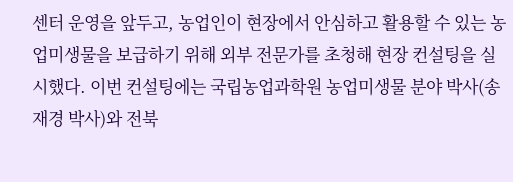센터 운영을 앞두고, 농업인이 현장에서 안심하고 활용할 수 있는 농업미생물을 보급하기 위해 외부 전문가를 초청해 현장 컨설팅을 실시했다. 이번 컨설팅에는 국립농업과학원 농업미생물 분야 박사(송재경 박사)와 전북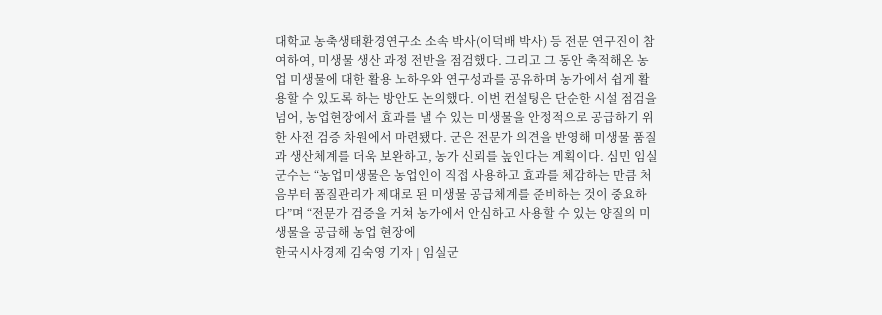대학교 농축생태환경연구소 소속 박사(이덕배 박사) 등 전문 연구진이 참여하여, 미생물 생산 과정 전반을 점검했다. 그리고 그 동안 축적해온 농업 미생물에 대한 활용 노하우와 연구성과를 공유하며 농가에서 쉽게 활용할 수 있도록 하는 방안도 논의했다. 이번 컨설팅은 단순한 시설 점검을 넘어, 농업현장에서 효과를 낼 수 있는 미생물을 안정적으로 공급하기 위한 사전 검증 차원에서 마련됐다. 군은 전문가 의견을 반영해 미생물 품질과 생산체계를 더욱 보완하고, 농가 신뢰를 높인다는 계획이다. 심민 임실군수는 “농업미생물은 농업인이 직접 사용하고 효과를 체감하는 만큼 처음부터 품질관리가 제대로 된 미생물 공급체계를 준비하는 것이 중요하다”며 “전문가 검증을 거쳐 농가에서 안심하고 사용할 수 있는 양질의 미생물을 공급해 농업 현장에
한국시사경제 김숙영 기자 | 임실군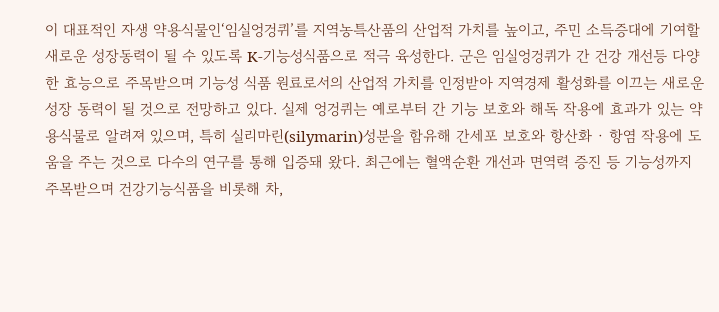이 대표적인 자생 약용식물인‘임실엉겅퀴’를 지역농특산품의 산업적 가치를 높이고, 주민 소득증대에 기여할 새로운 성장동력이 될 수 있도록 K-기능성식품으로 적극 육성한다. 군은 임실엉겅퀴가 간 건강 개선등 다양한 효능으로 주목받으며 기능성 식품 원료로서의 산업적 가치를 인정받아 지역경제 활성화를 이끄는 새로운 성장 동력이 될 것으로 전망하고 있다. 실제 엉겅퀴는 예로부터 간 기능 보호와 해독 작용에 효과가 있는 약용식물로 알려져 있으며, 특히 실리마린(silymarin)성분을 함유해 간세포 보호와 항산화 · 항염 작용에 도움을 주는 것으로 다수의 연구를 통해 입증돼 왔다. 최근에는 혈액순환 개선과 면역력 증진 등 기능성까지 주목받으며 건강기능식품을 비롯해 차,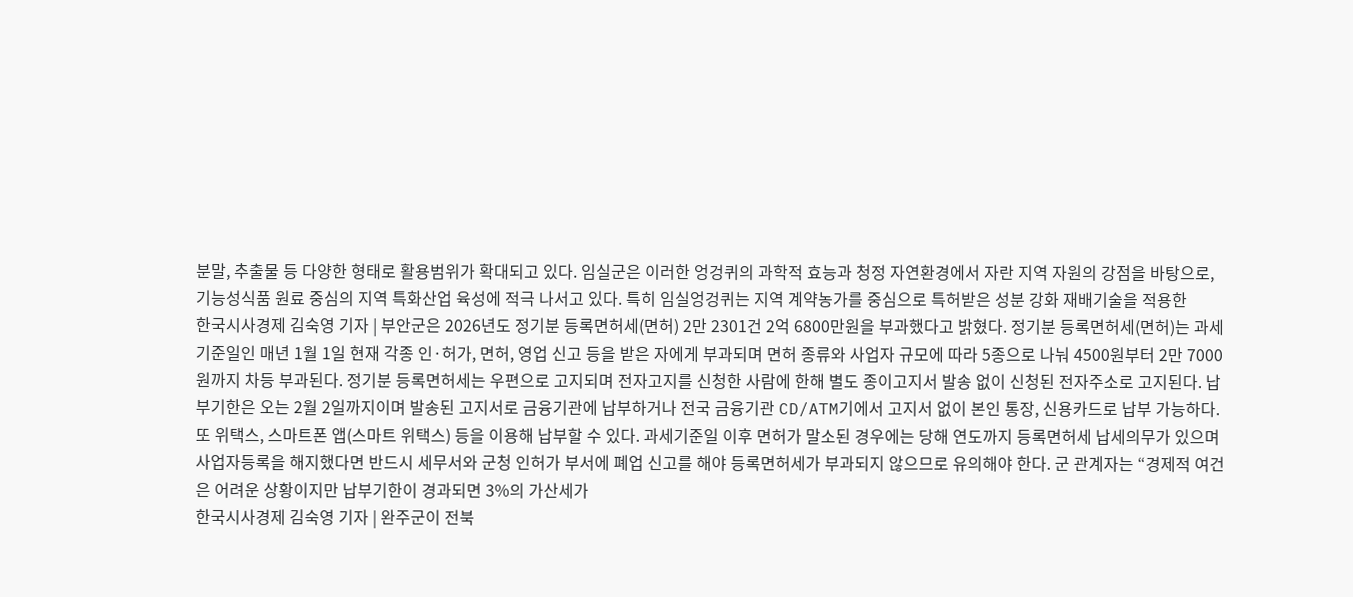분말, 추출물 등 다양한 형태로 활용범위가 확대되고 있다. 임실군은 이러한 엉겅퀴의 과학적 효능과 청정 자연환경에서 자란 지역 자원의 강점을 바탕으로, 기능성식품 원료 중심의 지역 특화산업 육성에 적극 나서고 있다. 특히 임실엉겅퀴는 지역 계약농가를 중심으로 특허받은 성분 강화 재배기술을 적용한
한국시사경제 김숙영 기자 | 부안군은 2026년도 정기분 등록면허세(면허) 2만 2301건 2억 6800만원을 부과했다고 밝혔다. 정기분 등록면허세(면허)는 과세기준일인 매년 1월 1일 현재 각종 인·허가, 면허, 영업 신고 등을 받은 자에게 부과되며 면허 종류와 사업자 규모에 따라 5종으로 나눠 4500원부터 2만 7000원까지 차등 부과된다. 정기분 등록면허세는 우편으로 고지되며 전자고지를 신청한 사람에 한해 별도 종이고지서 발송 없이 신청된 전자주소로 고지된다. 납부기한은 오는 2월 2일까지이며 발송된 고지서로 금융기관에 납부하거나 전국 금융기관 CD/ATM기에서 고지서 없이 본인 통장, 신용카드로 납부 가능하다. 또 위택스, 스마트폰 앱(스마트 위택스) 등을 이용해 납부할 수 있다. 과세기준일 이후 면허가 말소된 경우에는 당해 연도까지 등록면허세 납세의무가 있으며 사업자등록을 해지했다면 반드시 세무서와 군청 인허가 부서에 폐업 신고를 해야 등록면허세가 부과되지 않으므로 유의해야 한다. 군 관계자는 “경제적 여건은 어려운 상황이지만 납부기한이 경과되면 3%의 가산세가
한국시사경제 김숙영 기자 | 완주군이 전북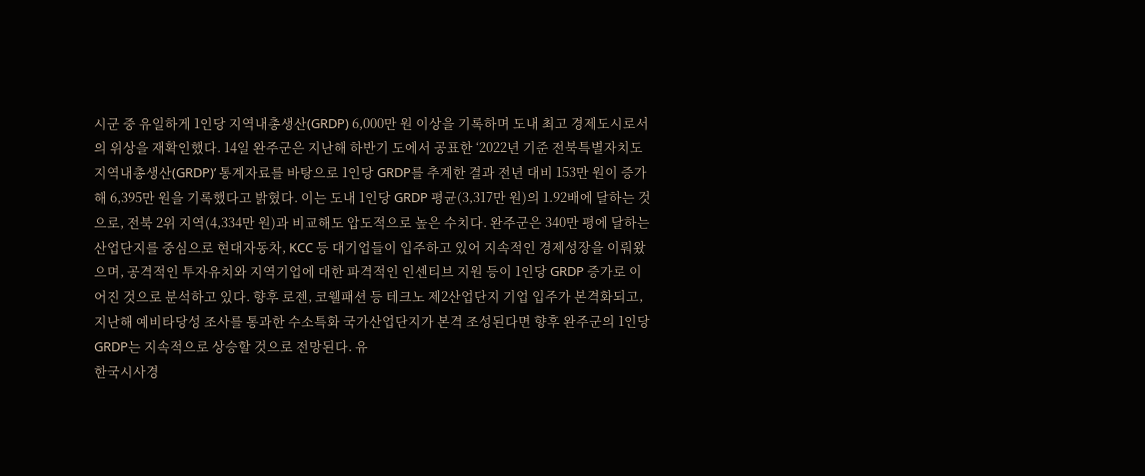시군 중 유일하게 1인당 지역내총생산(GRDP) 6,000만 원 이상을 기록하며 도내 최고 경제도시로서의 위상을 재확인했다. 14일 완주군은 지난해 하반기 도에서 공표한 ‘2022년 기준 전북특별자치도 지역내총생산(GRDP)’ 통계자료를 바탕으로 1인당 GRDP를 추계한 결과 전년 대비 153만 원이 증가해 6,395만 원을 기록했다고 밝혔다. 이는 도내 1인당 GRDP 평균(3,317만 원)의 1.92배에 달하는 것으로, 전북 2위 지역(4,334만 원)과 비교해도 압도적으로 높은 수치다. 완주군은 340만 평에 달하는 산업단지를 중심으로 현대자동차, KCC 등 대기업들이 입주하고 있어 지속적인 경제성장을 이뤄왔으며, 공격적인 투자유치와 지역기업에 대한 파격적인 인센티브 지원 등이 1인당 GRDP 증가로 이어진 것으로 분석하고 있다. 향후 로젠, 코웰패션 등 테크노 제2산업단지 기업 입주가 본격화되고, 지난해 예비타당성 조사를 통과한 수소특화 국가산업단지가 본격 조성된다면 향후 완주군의 1인당 GRDP는 지속적으로 상승할 것으로 전망된다. 유
한국시사경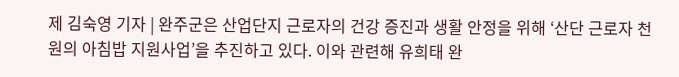제 김숙영 기자 | 완주군은 산업단지 근로자의 건강 증진과 생활 안정을 위해 ‘산단 근로자 천원의 아침밥 지원사업’을 추진하고 있다. 이와 관련해 유희태 완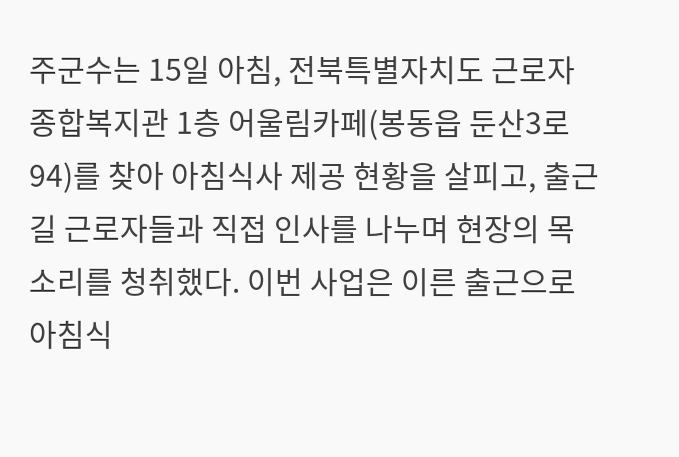주군수는 15일 아침, 전북특별자치도 근로자종합복지관 1층 어울림카페(봉동읍 둔산3로 94)를 찾아 아침식사 제공 현황을 살피고, 출근길 근로자들과 직접 인사를 나누며 현장의 목소리를 청취했다. 이번 사업은 이른 출근으로 아침식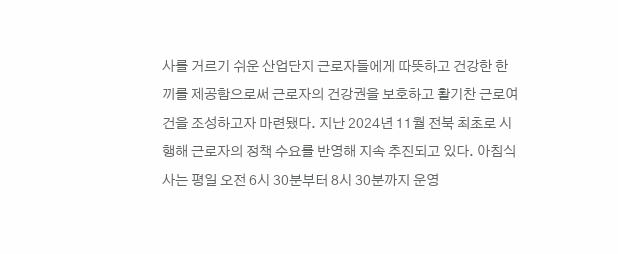사를 거르기 쉬운 산업단지 근로자들에게 따뜻하고 건강한 한 끼를 제공함으로써 근로자의 건강권을 보호하고 활기찬 근로여건을 조성하고자 마련됐다. 지난 2024년 11월 전북 최초로 시행해 근로자의 정책 수요를 반영해 지속 추진되고 있다. 아침식사는 평일 오전 6시 30분부터 8시 30분까지 운영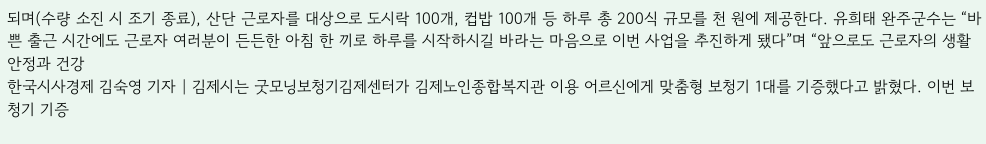되며(수량 소진 시 조기 종료), 산단 근로자를 대상으로 도시락 100개, 컵밥 100개 등 하루 총 200식 규모를 천 원에 제공한다. 유희태 완주군수는 “바쁜 출근 시간에도 근로자 여러분이 든든한 아침 한 끼로 하루를 시작하시길 바라는 마음으로 이번 사업을 추진하게 됐다”며 “앞으로도 근로자의 생활 안정과 건강
한국시사경제 김숙영 기자 | 김제시는 굿모닝보청기김제센터가 김제노인종합복지관 이용 어르신에게 맞춤형 보청기 1대를 기증했다고 밝혔다. 이번 보청기 기증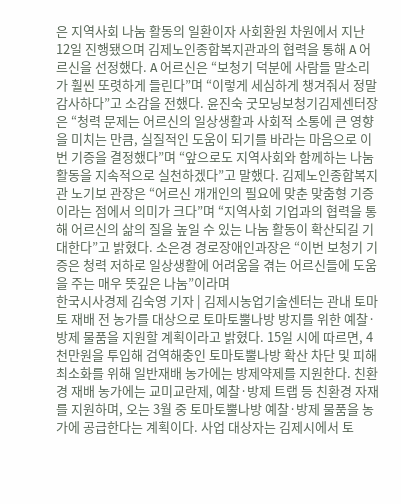은 지역사회 나눔 활동의 일환이자 사회환원 차원에서 지난 12일 진행됐으며 김제노인종합복지관과의 협력을 통해 A 어르신을 선정했다. A 어르신은 “보청기 덕분에 사람들 말소리가 훨씬 또렷하게 들린다”며 “이렇게 세심하게 챙겨줘서 정말 감사하다”고 소감을 전했다. 윤진숙 굿모닝보청기김제센터장은 “청력 문제는 어르신의 일상생활과 사회적 소통에 큰 영향을 미치는 만큼, 실질적인 도움이 되기를 바라는 마음으로 이번 기증을 결정했다”며 “앞으로도 지역사회와 함께하는 나눔 활동을 지속적으로 실천하겠다”고 말했다. 김제노인종합복지관 노기보 관장은 “어르신 개개인의 필요에 맞춘 맞춤형 기증이라는 점에서 의미가 크다”며 “지역사회 기업과의 협력을 통해 어르신의 삶의 질을 높일 수 있는 나눔 활동이 확산되길 기대한다”고 밝혔다. 소은경 경로장애인과장은 “이번 보청기 기증은 청력 저하로 일상생활에 어려움을 겪는 어르신들에 도움을 주는 매우 뜻깊은 나눔”이라며
한국시사경제 김숙영 기자 | 김제시농업기술센터는 관내 토마토 재배 전 농가를 대상으로 토마토뿔나방 방지를 위한 예찰·방제 물품을 지원할 계획이라고 밝혔다. 15일 시에 따르면, 4천만원을 투입해 검역해충인 토마토뿔나방 확산 차단 및 피해 최소화를 위해 일반재배 농가에는 방제약제를 지원한다. 친환경 재배 농가에는 교미교란제, 예찰·방제 트랩 등 친환경 자재를 지원하며, 오는 3월 중 토마토뿔나방 예찰·방제 물품을 농가에 공급한다는 계획이다. 사업 대상자는 김제시에서 토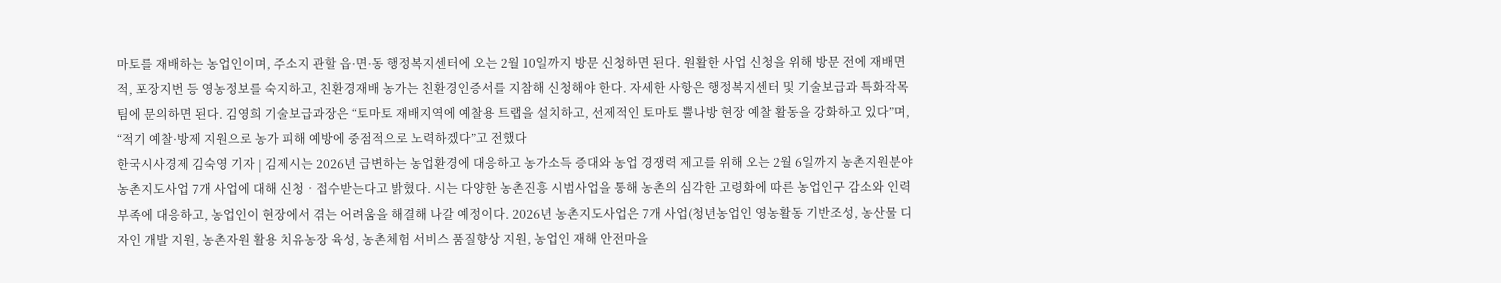마토를 재배하는 농업인이며, 주소지 관할 읍·면·동 행정복지센터에 오는 2월 10일까지 방문 신청하면 된다. 원활한 사업 신청을 위해 방문 전에 재배면적, 포장지번 등 영농정보를 숙지하고, 친환경재배 농가는 친환경인증서를 지참해 신청해야 한다. 자세한 사항은 행정복지센터 및 기술보급과 특화작목팀에 문의하면 된다. 김영희 기술보급과장은 “토마토 재배지역에 예찰용 트랩을 설치하고, 선제적인 토마토 뿔나방 현장 예찰 활동을 강화하고 있다”며, “적기 예찰·방제 지원으로 농가 피해 예방에 중점적으로 노력하겠다”고 전했다
한국시사경제 김숙영 기자 | 김제시는 2026년 급변하는 농업환경에 대응하고 농가소득 증대와 농업 경쟁력 제고를 위해 오는 2월 6일까지 농촌지원분야 농촌지도사업 7개 사업에 대해 신청‧접수받는다고 밝혔다. 시는 다양한 농촌진흥 시범사업을 통해 농촌의 심각한 고령화에 따른 농업인구 감소와 인력 부족에 대응하고, 농업인이 현장에서 겪는 어려움을 해결해 나갈 예정이다. 2026년 농촌지도사업은 7개 사업(청년농업인 영농활동 기반조성, 농산물 디자인 개발 지원, 농촌자원 활용 치유농장 육성, 농촌체험 서비스 품질향상 지원, 농업인 재해 안전마을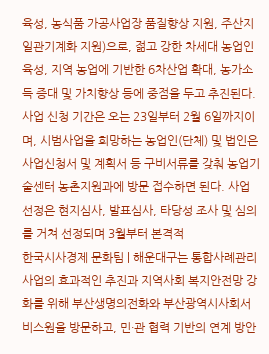육성, 농식품 가공사업장 품질향상 지원, 주산지 일관기계화 지원)으로, 젊고 강한 차세대 농업인 육성, 지역 농업에 기반한 6차산업 확대, 농가소득 증대 및 가치향상 등에 중점을 두고 추진된다. 사업 신청 기간은 오는 23일부터 2월 6일까지이며, 시범사업을 희망하는 농업인(단체) 및 법인은 사업신청서 및 계획서 등 구비서류를 갖춰 농업기술센터 농촌지원과에 방문 접수하면 된다. 사업 선정은 현지심사, 발표심사, 타당성 조사 및 심의를 거쳐 선정되며 3월부터 본격적
한국시사경제 문화팀 | 해운대구는 통합사례관리 사업의 효과적인 추진과 지역사회 복지안전망 강화를 위해 부산생명의전화와 부산광역시사회서비스원을 방문하고, 민·관 협력 기반의 연계 방안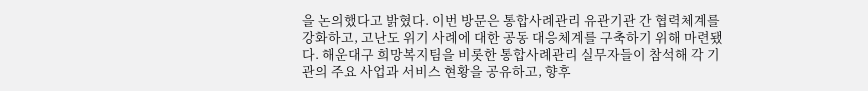을 논의했다고 밝혔다. 이번 방문은 통합사례관리 유관기관 간 협력체계를 강화하고, 고난도 위기 사례에 대한 공동 대응체계를 구축하기 위해 마련됐다. 해운대구 희망복지팀을 비롯한 통합사례관리 실무자들이 참석해 각 기관의 주요 사업과 서비스 현황을 공유하고, 향후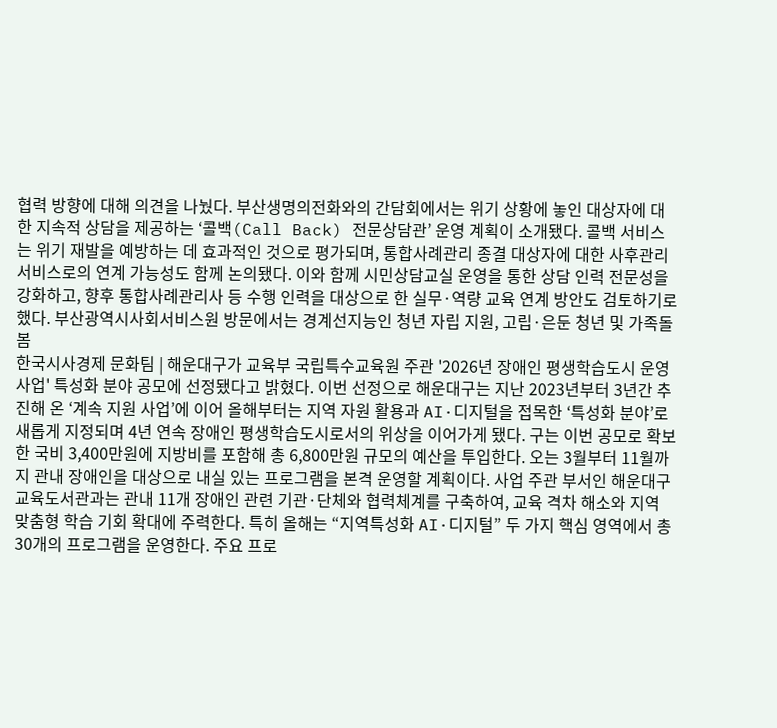협력 방향에 대해 의견을 나눴다. 부산생명의전화와의 간담회에서는 위기 상황에 놓인 대상자에 대한 지속적 상담을 제공하는 ‘콜백(Call Back) 전문상담관’ 운영 계획이 소개됐다. 콜백 서비스는 위기 재발을 예방하는 데 효과적인 것으로 평가되며, 통합사례관리 종결 대상자에 대한 사후관리 서비스로의 연계 가능성도 함께 논의됐다. 이와 함께 시민상담교실 운영을 통한 상담 인력 전문성을 강화하고, 향후 통합사례관리사 등 수행 인력을 대상으로 한 실무·역량 교육 연계 방안도 검토하기로 했다. 부산광역시사회서비스원 방문에서는 경계선지능인 청년 자립 지원, 고립·은둔 청년 및 가족돌봄
한국시사경제 문화팀 | 해운대구가 교육부 국립특수교육원 주관 '2026년 장애인 평생학습도시 운영 사업' 특성화 분야 공모에 선정됐다고 밝혔다. 이번 선정으로 해운대구는 지난 2023년부터 3년간 추진해 온 ‘계속 지원 사업’에 이어 올해부터는 지역 자원 활용과 AI·디지털을 접목한 ‘특성화 분야’로 새롭게 지정되며 4년 연속 장애인 평생학습도시로서의 위상을 이어가게 됐다. 구는 이번 공모로 확보한 국비 3,400만원에 지방비를 포함해 총 6,800만원 규모의 예산을 투입한다. 오는 3월부터 11월까지 관내 장애인을 대상으로 내실 있는 프로그램을 본격 운영할 계획이다. 사업 주관 부서인 해운대구 교육도서관과는 관내 11개 장애인 관련 기관·단체와 협력체계를 구축하여, 교육 격차 해소와 지역 맞춤형 학습 기회 확대에 주력한다. 특히 올해는 “지역특성화 AI·디지털” 두 가지 핵심 영역에서 총 30개의 프로그램을 운영한다. 주요 프로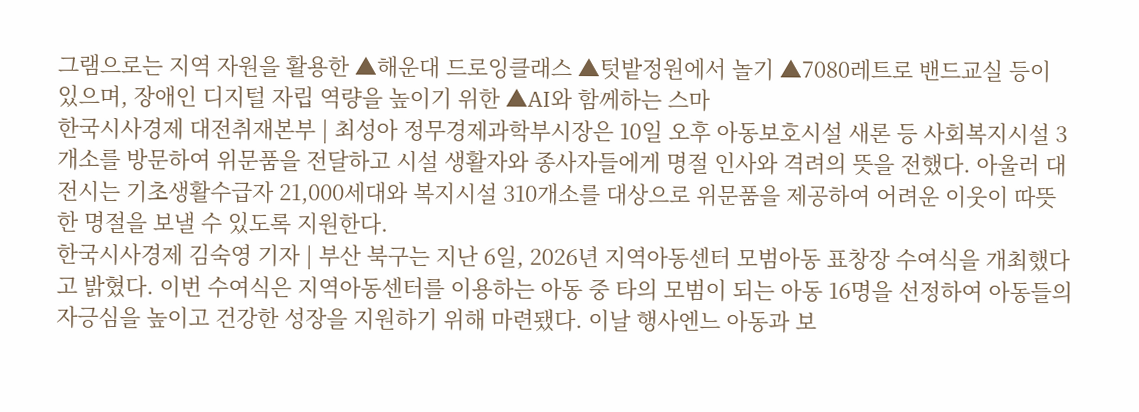그램으로는 지역 자원을 활용한 ▲해운대 드로잉클래스 ▲텃밭정원에서 놀기 ▲7080레트로 밴드교실 등이 있으며, 장애인 디지털 자립 역량을 높이기 위한 ▲AI와 함께하는 스마
한국시사경제 대전취재본부 | 최성아 정무경제과학부시장은 10일 오후 아동보호시설 새론 등 사회복지시설 3개소를 방문하여 위문품을 전달하고 시설 생활자와 종사자들에게 명절 인사와 격려의 뜻을 전했다. 아울러 대전시는 기초생활수급자 21,000세대와 복지시설 310개소를 대상으로 위문품을 제공하여 어려운 이웃이 따뜻한 명절을 보낼 수 있도록 지원한다.
한국시사경제 김숙영 기자 | 부산 북구는 지난 6일, 2026년 지역아동센터 모범아동 표창장 수여식을 개최했다고 밝혔다. 이번 수여식은 지역아동센터를 이용하는 아동 중 타의 모범이 되는 아동 16명을 선정하여 아동들의 자긍심을 높이고 건강한 성장을 지원하기 위해 마련됐다. 이날 행사엔느 아동과 보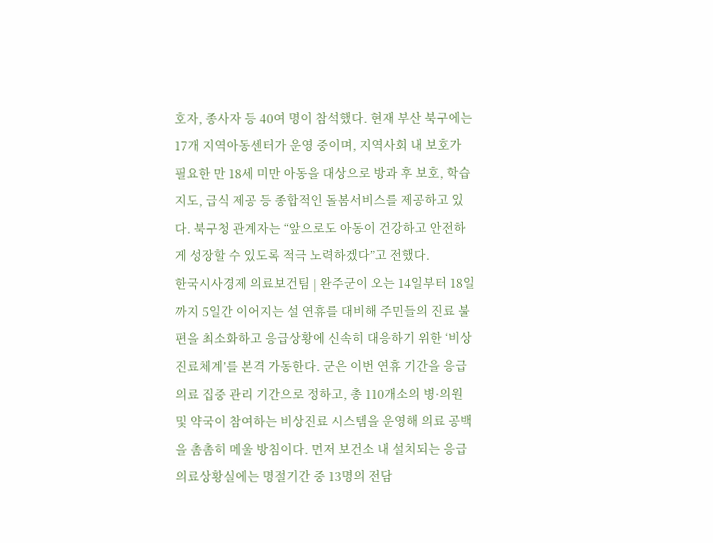호자, 종사자 등 40여 명이 참석했다. 현재 부산 북구에는 17개 지역아동센터가 운영 중이며, 지역사회 내 보호가 필요한 만 18세 미만 아동을 대상으로 방과 후 보호, 학습지도, 급식 제공 등 종합적인 돌봄서비스를 제공하고 있다. 북구청 관계자는 “앞으로도 아동이 건강하고 안전하게 성장할 수 있도록 적극 노력하겠다”고 전했다.
한국시사경제 의료보건팀 | 완주군이 오는 14일부터 18일까지 5일간 이어지는 설 연휴를 대비해 주민들의 진료 불편을 최소화하고 응급상황에 신속히 대응하기 위한 ‘비상진료체계’를 본격 가동한다. 군은 이번 연휴 기간을 응급의료 집중 관리 기간으로 정하고, 총 110개소의 병·의원 및 약국이 참여하는 비상진료 시스템을 운영해 의료 공백을 촘촘히 메울 방침이다. 먼저 보건소 내 설치되는 응급의료상황실에는 명절기간 중 13명의 전담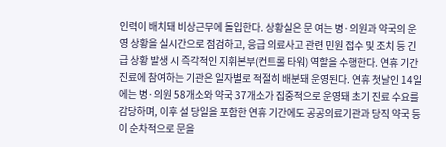인력이 배치돼 비상근무에 돌입한다. 상황실은 문 여는 병·의원과 약국의 운영 상황을 실시간으로 점검하고, 응급 의료사고 관련 민원 접수 및 조치 등 긴급 상황 발생 시 즉각적인 지휘본부(컨트롤 타워) 역할을 수행한다. 연휴 기간 진료에 참여하는 기관은 일자별로 적절히 배분돼 운영된다. 연휴 첫날인 14일에는 병·의원 58개소와 약국 37개소가 집중적으로 운영돼 초기 진료 수요를 감당하며, 이후 설 당일을 포함한 연휴 기간에도 공공의료기관과 당직 약국 등이 순차적으로 문을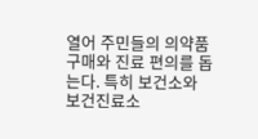열어 주민들의 의약품 구매와 진료 편의를 돕는다. 특히 보건소와 보건진료소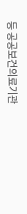등 공공보건의료기관